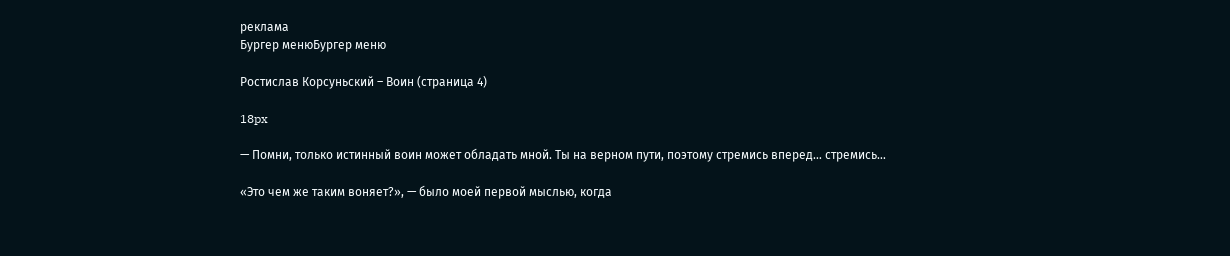реклама
Бургер менюБургер меню

Ростислав Корсуньский – Воин (страница 4)

18px

— Помни, только истинный воин может обладать мной. Ты на верном пути, поэтому стремись вперед… стремись…

«Это чем же таким воняет?», — было моей первой мыслью, когда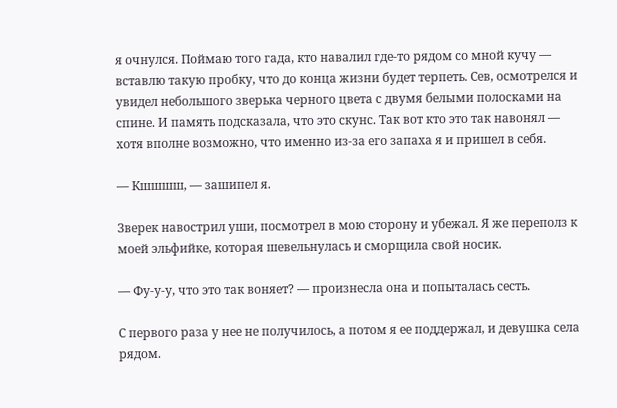я очнулся. Поймаю того гада, кто навалил где-то рядом со мной кучу — вставлю такую пробку, что до конца жизни будет терпеть. Сев, осмотрелся и увидел небольшого зверька черного цвета с двумя белыми полосками на спине. И память подсказала, что это скунс. Так вот кто это так навонял — хотя вполне возможно, что именно из-за его запаха я и пришел в себя.

— Кшшшш, — зашипел я.

Зверек навострил уши, посмотрел в мою сторону и убежал. Я же переполз к моей эльфийке, которая шевельнулась и сморщила свой носик.

— Фу-у-у, что это так воняет? — произнесла она и попыталась сесть.

С первого раза у нее не получилось, а потом я ее поддержал, и девушка села рядом.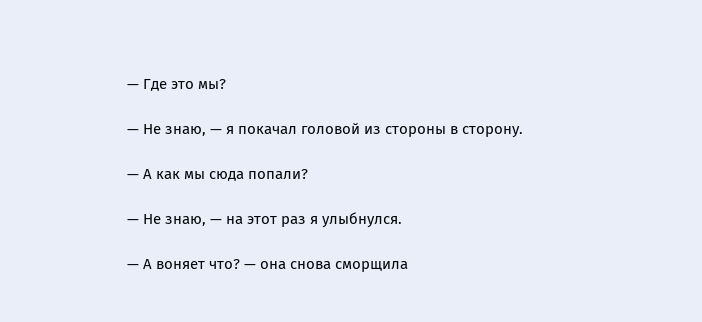— Где это мы?

— Не знаю, — я покачал головой из стороны в сторону.

— А как мы сюда попали?

— Не знаю, — на этот раз я улыбнулся.

— А воняет что? — она снова сморщила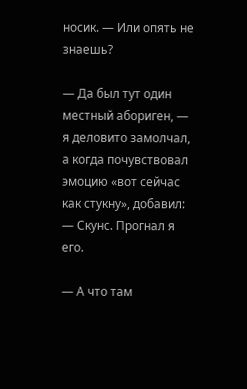носик. — Или опять не знаешь?

— Да был тут один местный абориген, — я деловито замолчал, а когда почувствовал эмоцию «вот сейчас как стукну», добавил: — Скунс. Прогнал я его.

— А что там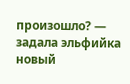произошло? — задала эльфийка новый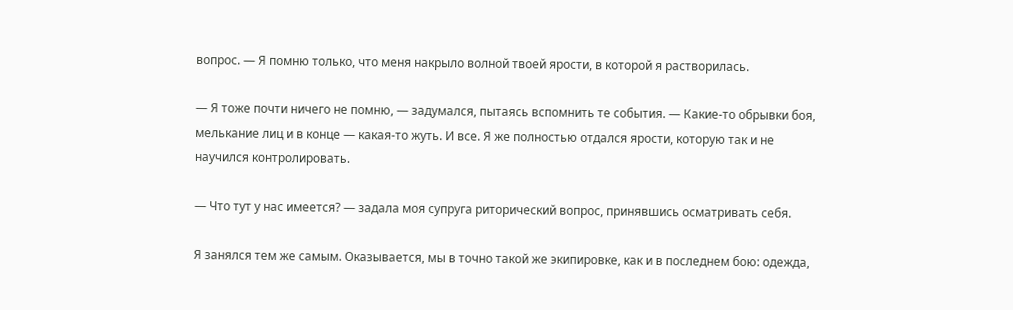вопрос. — Я помню только, что меня накрыло волной твоей ярости, в которой я растворилась.

— Я тоже почти ничего не помню, — задумался, пытаясь вспомнить те события. — Какие-то обрывки боя, мелькание лиц и в конце — какая-то жуть. И все. Я же полностью отдался ярости, которую так и не научился контролировать.

— Что тут у нас имеется? — задала моя супруга риторический вопрос, принявшись осматривать себя.

Я занялся тем же самым. Оказывается, мы в точно такой же экипировке, как и в последнем бою: одежда,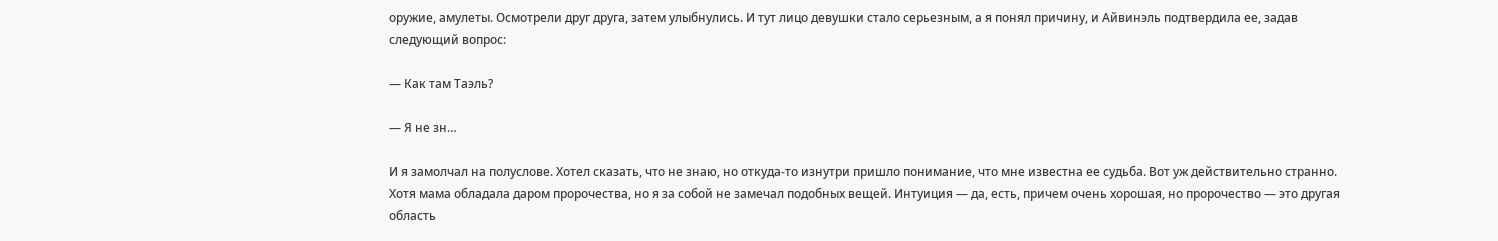оружие, амулеты. Осмотрели друг друга, затем улыбнулись. И тут лицо девушки стало серьезным, а я понял причину, и Айвинэль подтвердила ее, задав следующий вопрос:

— Как там Таэль?

— Я не зн…

И я замолчал на полуслове. Хотел сказать, что не знаю, но откуда-то изнутри пришло понимание, что мне известна ее судьба. Вот уж действительно странно. Хотя мама обладала даром пророчества, но я за собой не замечал подобных вещей. Интуиция — да, есть, причем очень хорошая, но пророчество — это другая область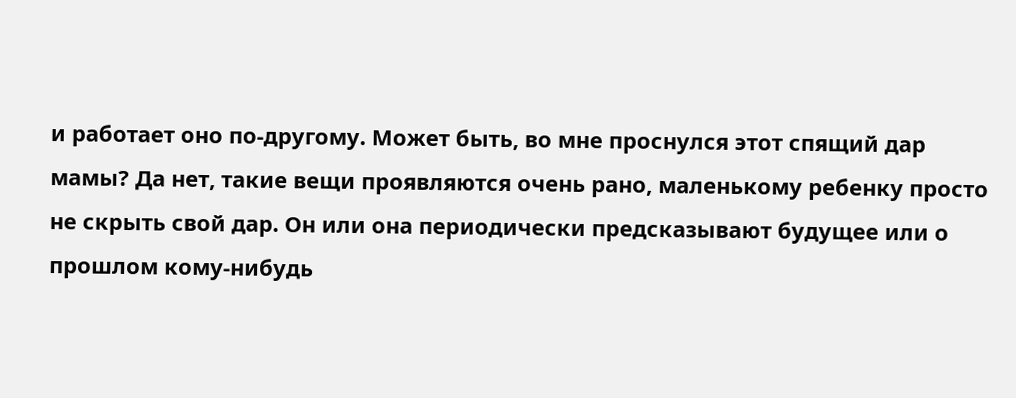и работает оно по-другому. Может быть, во мне проснулся этот спящий дар мамы? Да нет, такие вещи проявляются очень рано, маленькому ребенку просто не скрыть свой дар. Он или она периодически предсказывают будущее или о прошлом кому-нибудь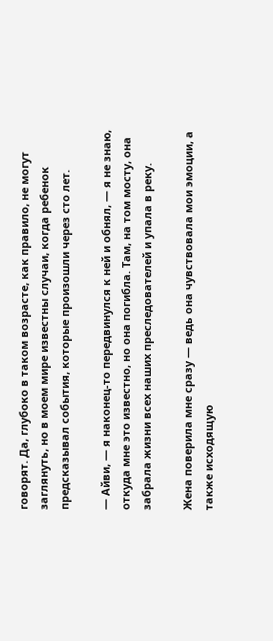говорят. Да, глубоко в таком возрасте, как правило, не могут заглянуть, но в моем мире известны случаи, когда ребенок предсказывал события, которые произошли через сто лет.

— Айви, — я наконец-то передвинулся к ней и обнял, — я не знаю, откуда мне это известно, но она погибла. Там, на том мосту, она забрала жизни всех наших преследователей и упала в реку.

Жена поверила мне сразу — ведь она чувствовала мои эмоции, а также исходящую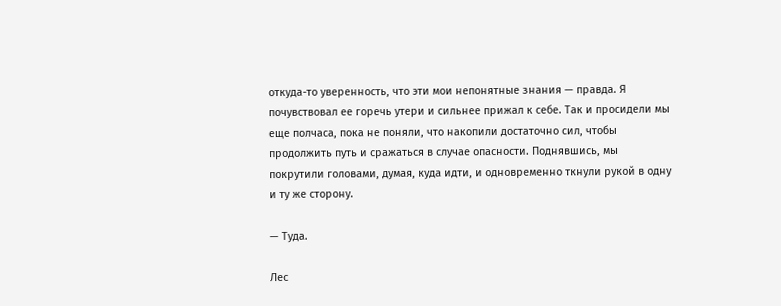откуда-то уверенность, что эти мои непонятные знания — правда. Я почувствовал ее горечь утери и сильнее прижал к себе. Так и просидели мы еще полчаса, пока не поняли, что накопили достаточно сил, чтобы продолжить путь и сражаться в случае опасности. Поднявшись, мы покрутили головами, думая, куда идти, и одновременно ткнули рукой в одну и ту же сторону.

— Туда.

Лес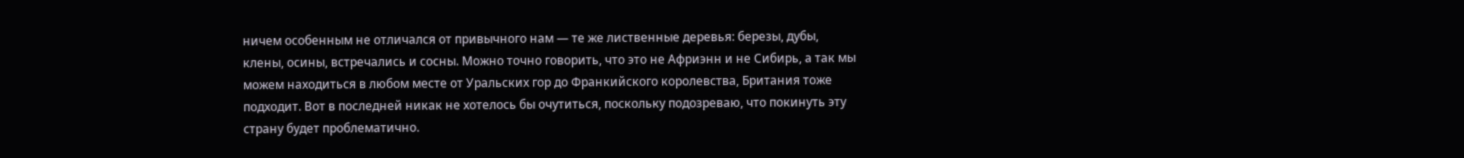ничем особенным не отличался от привычного нам — те же лиственные деревья: березы, дубы, клены, осины, встречались и сосны. Можно точно говорить, что это не Африэнн и не Сибирь, а так мы можем находиться в любом месте от Уральских гор до Франкийского королевства, Британия тоже подходит. Вот в последней никак не хотелось бы очутиться, поскольку подозреваю, что покинуть эту страну будет проблематично.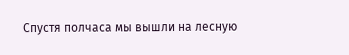Спустя полчаса мы вышли на лесную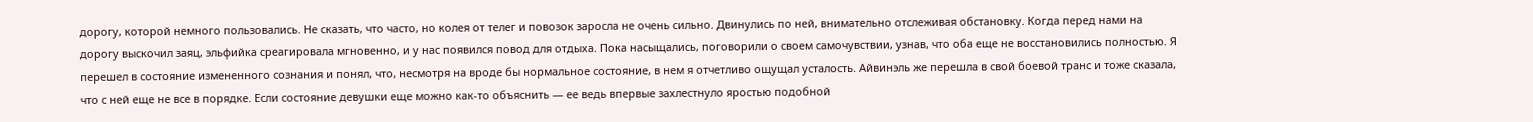дорогу, которой немного пользовались. Не сказать, что часто, но колея от телег и повозок заросла не очень сильно. Двинулись по ней, внимательно отслеживая обстановку. Когда перед нами на дорогу выскочил заяц, эльфийка среагировала мгновенно, и у нас появился повод для отдыха. Пока насыщались, поговорили о своем самочувствии, узнав, что оба еще не восстановились полностью. Я перешел в состояние измененного сознания и понял, что, несмотря на вроде бы нормальное состояние, в нем я отчетливо ощущал усталость. Айвинэль же перешла в свой боевой транс и тоже сказала, что с ней еще не все в порядке. Если состояние девушки еще можно как-то объяснить — ее ведь впервые захлестнуло яростью подобной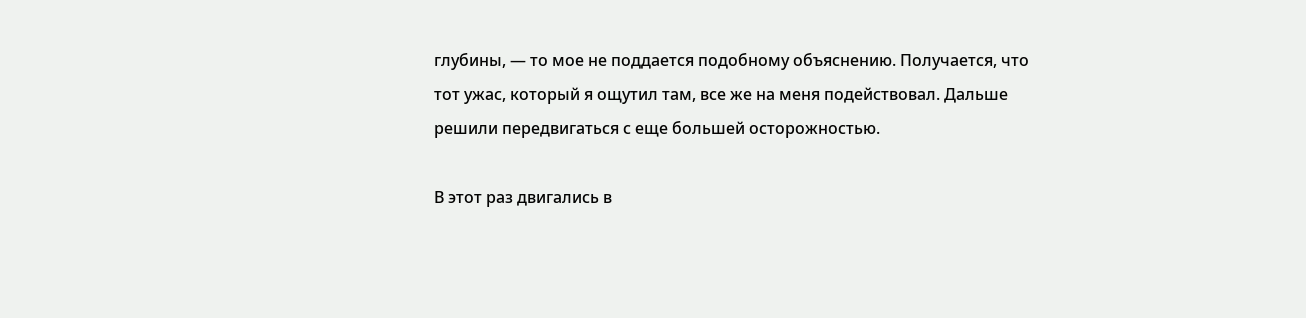глубины, — то мое не поддается подобному объяснению. Получается, что тот ужас, который я ощутил там, все же на меня подействовал. Дальше решили передвигаться с еще большей осторожностью.

В этот раз двигались в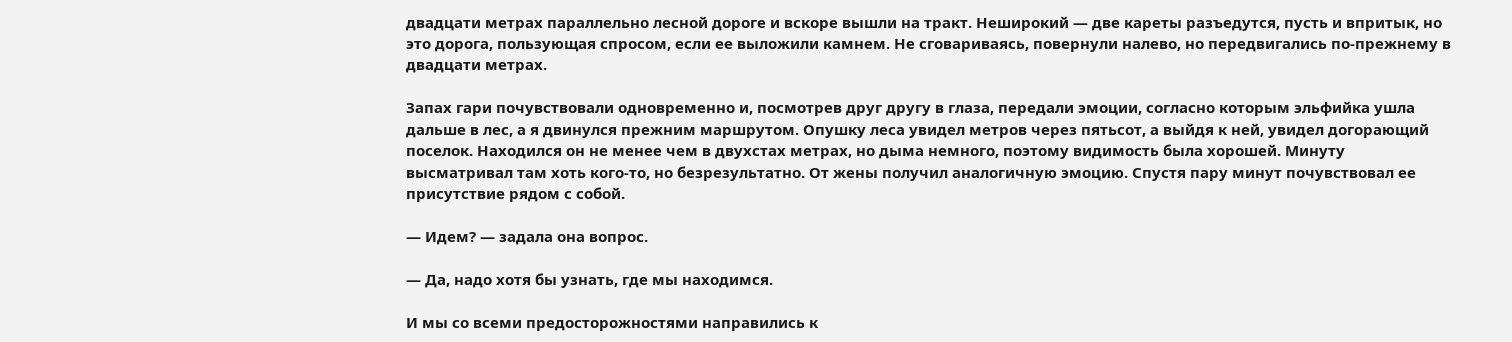двадцати метрах параллельно лесной дороге и вскоре вышли на тракт. Неширокий — две кареты разъедутся, пусть и впритык, но это дорога, пользующая спросом, если ее выложили камнем. Не сговариваясь, повернули налево, но передвигались по-прежнему в двадцати метрах.

Запах гари почувствовали одновременно и, посмотрев друг другу в глаза, передали эмоции, согласно которым эльфийка ушла дальше в лес, а я двинулся прежним маршрутом. Опушку леса увидел метров через пятьсот, а выйдя к ней, увидел догорающий поселок. Находился он не менее чем в двухстах метрах, но дыма немного, поэтому видимость была хорошей. Минуту высматривал там хоть кого-то, но безрезультатно. От жены получил аналогичную эмоцию. Спустя пару минут почувствовал ее присутствие рядом с собой.

— Идем? — задала она вопрос.

— Да, надо хотя бы узнать, где мы находимся.

И мы со всеми предосторожностями направились к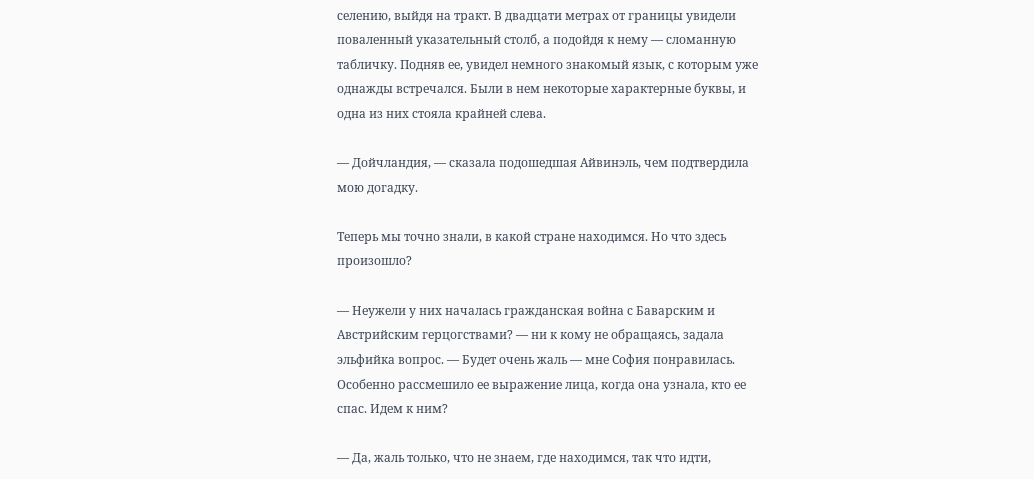селению, выйдя на тракт. В двадцати метрах от границы увидели поваленный указательный столб, а подойдя к нему — сломанную табличку. Подняв ее, увидел немного знакомый язык, с которым уже однажды встречался. Были в нем некоторые характерные буквы, и одна из них стояла крайней слева.

— Дойчландия, — сказала подошедшая Айвинэль, чем подтвердила мою догадку.

Теперь мы точно знали, в какой стране находимся. Но что здесь произошло?

— Неужели у них началась гражданская война с Баварским и Австрийским герцогствами? — ни к кому не обращаясь, задала эльфийка вопрос. — Будет очень жаль — мне София понравилась. Особенно рассмешило ее выражение лица, когда она узнала, кто ее спас. Идем к ним?

— Да, жаль только, что не знаем, где находимся, так что идти,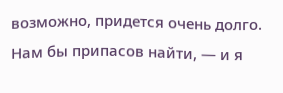возможно, придется очень долго. Нам бы припасов найти, — и я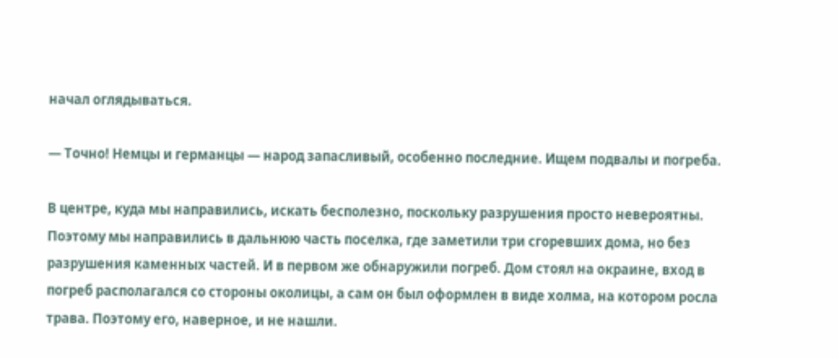начал оглядываться.

— Точно! Немцы и германцы — народ запасливый, особенно последние. Ищем подвалы и погреба.

В центре, куда мы направились, искать бесполезно, поскольку разрушения просто невероятны. Поэтому мы направились в дальнюю часть поселка, где заметили три сгоревших дома, но без разрушения каменных частей. И в первом же обнаружили погреб. Дом стоял на окраине, вход в погреб располагался со стороны околицы, а сам он был оформлен в виде холма, на котором росла трава. Поэтому его, наверное, и не нашли.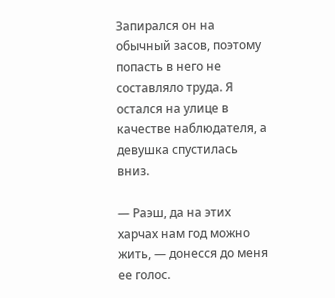Запирался он на обычный засов, поэтому попасть в него не составляло труда. Я остался на улице в качестве наблюдателя, а девушка спустилась вниз.

— Раэш, да на этих харчах нам год можно жить, — донесся до меня ее голос.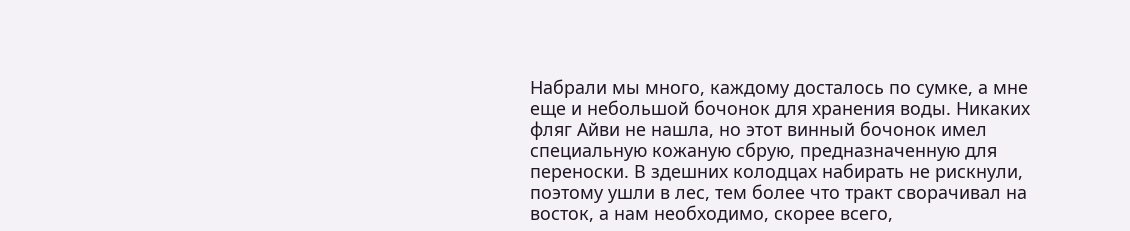Набрали мы много, каждому досталось по сумке, а мне еще и небольшой бочонок для хранения воды. Никаких фляг Айви не нашла, но этот винный бочонок имел специальную кожаную сбрую, предназначенную для переноски. В здешних колодцах набирать не рискнули, поэтому ушли в лес, тем более что тракт сворачивал на восток, а нам необходимо, скорее всего,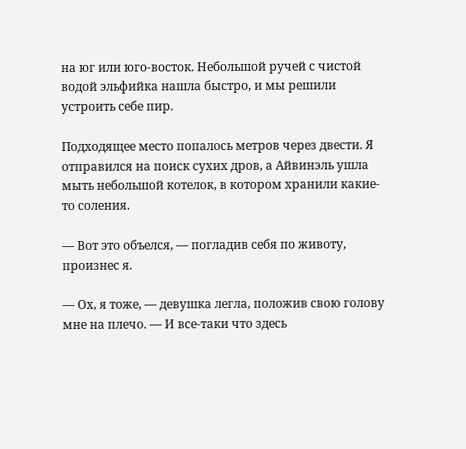на юг или юго-восток. Небольшой ручей с чистой водой эльфийка нашла быстро, и мы решили устроить себе пир.

Подходящее место попалось метров через двести. Я отправился на поиск сухих дров, а Айвинэль ушла мыть небольшой котелок, в котором хранили какие-то соления.

— Вот это объелся, — погладив себя по животу, произнес я.

— Ох, я тоже, — девушка легла, положив свою голову мне на плечо. — И все-таки что здесь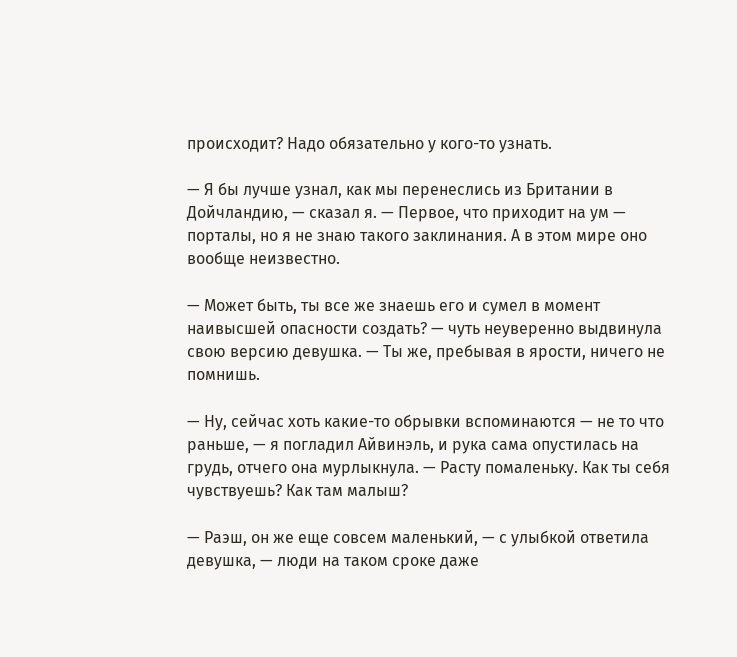происходит? Надо обязательно у кого-то узнать.

— Я бы лучше узнал, как мы перенеслись из Британии в Дойчландию, — сказал я. — Первое, что приходит на ум — порталы, но я не знаю такого заклинания. А в этом мире оно вообще неизвестно.

— Может быть, ты все же знаешь его и сумел в момент наивысшей опасности создать? — чуть неуверенно выдвинула свою версию девушка. — Ты же, пребывая в ярости, ничего не помнишь.

— Ну, сейчас хоть какие-то обрывки вспоминаются — не то что раньше, — я погладил Айвинэль, и рука сама опустилась на грудь, отчего она мурлыкнула. — Расту помаленьку. Как ты себя чувствуешь? Как там малыш?

— Раэш, он же еще совсем маленький, — с улыбкой ответила девушка, — люди на таком сроке даже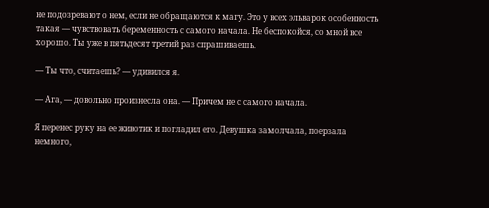не подозревают о нем, если не обращаются к магу. Это у всех эльварок особенность такая — чувствовать беременность с самого начала. Не беспокойся, со мной все хорошо. Ты уже в пятьдесят третий раз спрашиваешь.

— Ты что, считаешь? — удивился я.

— Ага, — довольно произнесла она. — Причем не с самого начала.

Я перенес руку на ее животик и погладил его. Девушка замолчала, поерзала немного,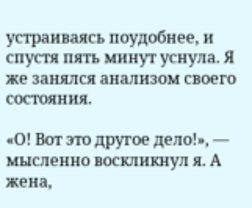устраиваясь поудобнее, и спустя пять минут уснула. Я же занялся анализом своего состояния.

«О! Вот это другое дело!», — мысленно воскликнул я. А жена,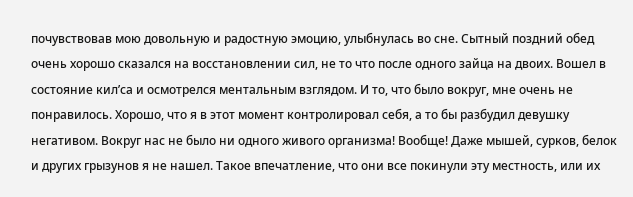почувствовав мою довольную и радостную эмоцию, улыбнулась во сне. Сытный поздний обед очень хорошо сказался на восстановлении сил, не то что после одного зайца на двоих. Вошел в состояние кил’са и осмотрелся ментальным взглядом. И то, что было вокруг, мне очень не понравилось. Хорошо, что я в этот момент контролировал себя, а то бы разбудил девушку негативом. Вокруг нас не было ни одного живого организма! Вообще! Даже мышей, сурков, белок и других грызунов я не нашел. Такое впечатление, что они все покинули эту местность, или их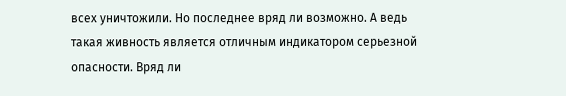всех уничтожили. Но последнее вряд ли возможно. А ведь такая живность является отличным индикатором серьезной опасности. Вряд ли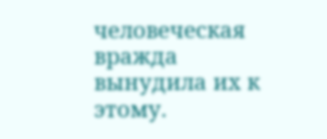человеческая вражда вынудила их к этому.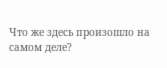Что же здесь произошло на самом деле?